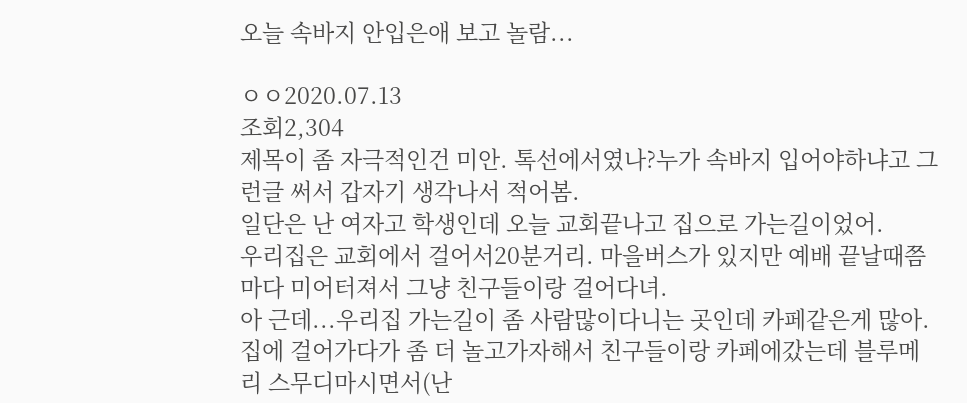오늘 속바지 안입은애 보고 놀람...

ㅇㅇ2020.07.13
조회2,304
제목이 좀 자극적인건 미안. 톡선에서였나?누가 속바지 입어야하냐고 그런글 써서 갑자기 생각나서 적어봄.
일단은 난 여자고 학생인데 오늘 교회끝나고 집으로 가는길이었어.
우리집은 교회에서 걸어서20분거리. 마을버스가 있지만 예배 끝날때쯤마다 미어터져서 그냥 친구들이랑 걸어다녀.
아 근데...우리집 가는길이 좀 사람많이다니는 곳인데 카페같은게 많아.
집에 걸어가다가 좀 더 놀고가자해서 친구들이랑 카페에갔는데 블루메리 스무디마시면서(난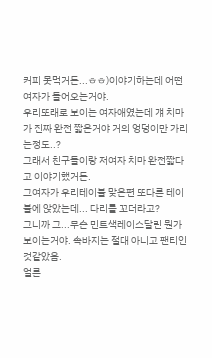커피 못먹거든...ㅎㅎ)이야기하는데 어떤여자가 들어오는거야.
우리또래로 보이는 여자애였는데 걔 치마가 진짜 완전 짧은거야 거의 엉덩이만 가리는정도..?
그래서 친구들이랑 저여자 치마 완전짧다고 이야기했거든.
그여자가 우리테이블 맞은편 또다른 테이블에 앉았는데... 다리를 꼬더라고?
그니까 그...무슨 민트색레이스달린 뭔가 보이는거야. 속바지는 절대 아니고 팬티인것같았음.
얼른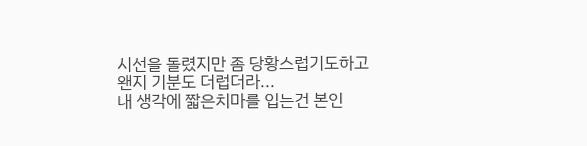시선을 돌렸지만 좀 당황스럽기도하고 왠지 기분도 더럽더라...
내 생각에 짧은치마를 입는건 본인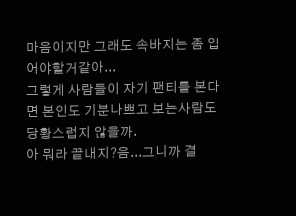마음이지만 그래도 속바지는 좀 입어야할거같아...
그렇게 사람들이 자기 팬티를 본다면 본인도 기분나쁘고 보는사람도 당황스럽지 않을까.
아 뭐라 끝내지?음...그니까 결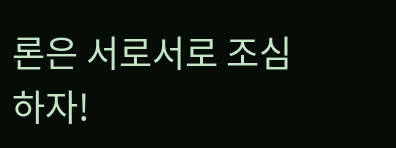론은 서로서로 조심하자!